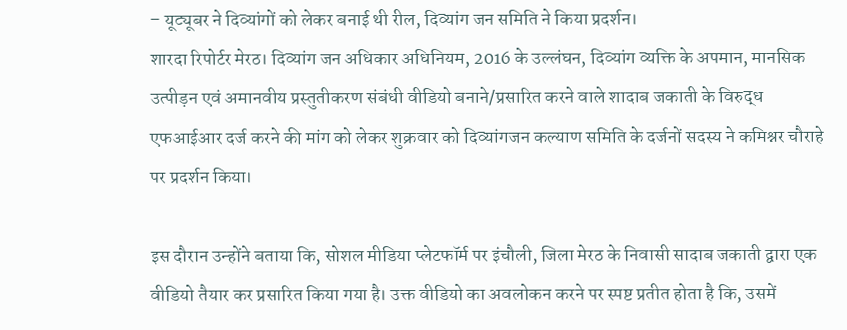– यूट्यूबर ने दिव्यांगों को लेकर बनाई थी रील, दिव्यांग जन समिति ने किया प्रदर्शन।
शारदा रिपोर्टर मेरठ। दिव्यांग जन अधिकार अधिनियम, 2016 के उल्लंघन, दिव्यांग व्यक्ति के अपमान, मानसिक उत्पीड़न एवं अमानवीय प्रस्तुतीकरण संबंधी वीडियो बनाने/प्रसारित करने वाले शादाब जकाती के विरुद्ध एफआईआर दर्ज करने की मांग को लेकर शुक्रवार को दिव्यांगजन कल्याण समिति के दर्जनों सदस्य ने कमिश्नर चौराहे पर प्रदर्शन किया।

इस दौरान उन्होंने बताया कि, सोशल मीडिया प्लेटफॉर्म पर इंचौली, जिला मेरठ के निवासी सादाब जकाती द्वारा एक वीडियो तैयार कर प्रसारित किया गया है। उक्त वीडियो का अवलोकन करने पर स्पष्ट प्रतीत होता है कि, उसमें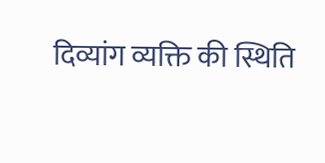दिव्यांग व्यक्ति की स्थिति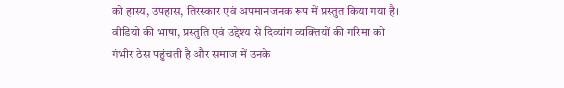को हास्य, उपहास, तिरस्कार एवं अपमानजनक रूप में प्रस्तुत किया गया है। वीडियो की भाषा, प्रस्तुति एवं उद्देश्य से दिव्यांग व्यक्तियों की गरिमा को गंभीर ठेस पहुंचती है और समाज में उनके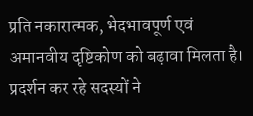प्रति नकारात्मक, भेदभावपूर्ण एवं अमानवीय दृष्टिकोण को बढ़ावा मिलता है।
प्रदर्शन कर रहे सदस्यों ने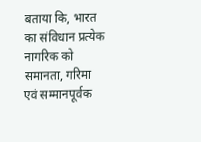बताया कि, भारत का संविधान प्रत्येक नागरिक को समानता, गरिमा एवं सम्मानपूर्वक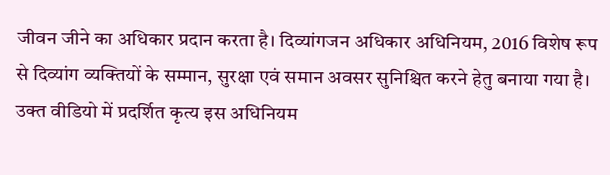जीवन जीने का अधिकार प्रदान करता है। दिव्यांगजन अधिकार अधिनियम, 2016 विशेष रूप से दिव्यांग व्यक्तियों के सम्मान, सुरक्षा एवं समान अवसर सुनिश्चित करने हेतु बनाया गया है। उक्त वीडियो में प्रदर्शित कृत्य इस अधिनियम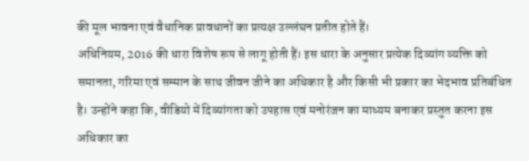की मूल भावना एवं वैधानिक प्रावधानों का प्रत्यक्ष उल्लंघन प्रतीत होते हैं।
अधिनियम, 2016 की धारा विशेष रूप से लागू होती हैं। इस धारा के अनुसार प्रत्येक दिव्यांग व्यक्ति को समानता, गरिमा एवं सम्मान के साथ जीवन जीने का अधिकार है और किसी भी प्रकार का भेदभाव प्रतिबंधित है। उन्होंने कहा कि, वीडियो में दिव्यांगता को उपहास एवं मनोरंजन का माध्यम बनाकर प्रस्तुत करना इस अधिकार का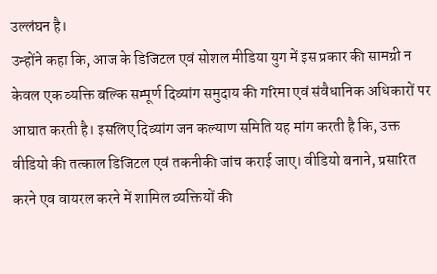उल्लंघन है।
उन्होंने कहा कि, आज के डिजिटल एवं सोशल मीडिया युग में इस प्रकार की सामग्री न केवल एक व्यक्ति बल्कि सम्पूर्ण दिव्यांग समुदाय की गरिमा एवं संवैधानिक अधिकारों पर आघात करती है। इसलिए दिव्यांग जन कल्याण समिति यह मांग करती है कि, उक्त वीडियो की तत्काल डिजिटल एवं तकनीकी जांच कराई जाए। वीडियो बनाने, प्रसारित करने एव वायरल करने में शामिल व्यक्तियों की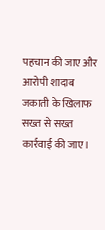पहचान की जाए और आरोपी शादाब जकाती के खिलाफ सख्त से सख्त कार्रवाई की जाए।